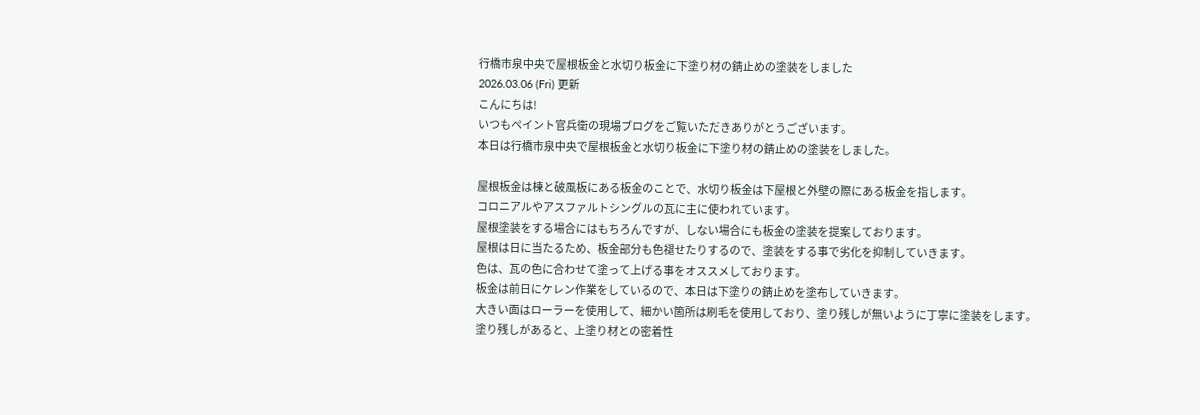行橋市泉中央で屋根板金と水切り板金に下塗り材の錆止めの塗装をしました
2026.03.06 (Fri) 更新
こんにちは!
いつもペイント官兵衛の現場ブログをご覧いただきありがとうございます。
本日は行橋市泉中央で屋根板金と水切り板金に下塗り材の錆止めの塗装をしました。

屋根板金は棟と破風板にある板金のことで、水切り板金は下屋根と外壁の際にある板金を指します。
コロニアルやアスファルトシングルの瓦に主に使われています。
屋根塗装をする場合にはもちろんですが、しない場合にも板金の塗装を提案しております。
屋根は日に当たるため、板金部分も色褪せたりするので、塗装をする事で劣化を抑制していきます。
色は、瓦の色に合わせて塗って上げる事をオススメしております。
板金は前日にケレン作業をしているので、本日は下塗りの錆止めを塗布していきます。
大きい面はローラーを使用して、細かい箇所は刷毛を使用しており、塗り残しが無いように丁寧に塗装をします。
塗り残しがあると、上塗り材との密着性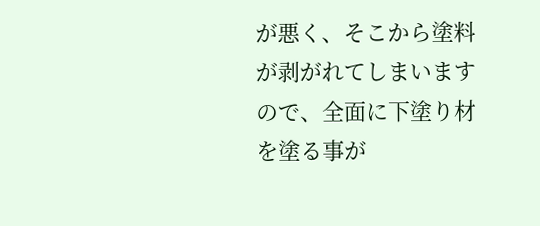が悪く、そこから塗料が剥がれてしまいますので、全面に下塗り材を塗る事が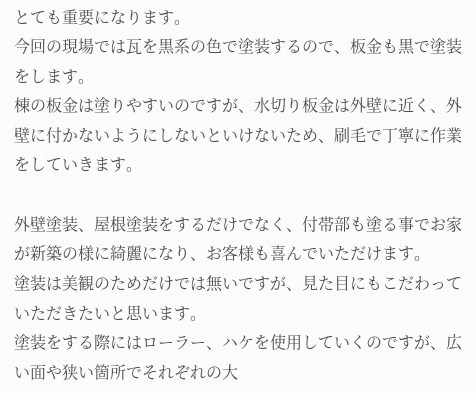とても重要になります。
今回の現場では瓦を黒系の色で塗装するので、板金も黒で塗装をします。
棟の板金は塗りやすいのですが、水切り板金は外壁に近く、外壁に付かないようにしないといけないため、刷毛で丁寧に作業をしていきます。

外壁塗装、屋根塗装をするだけでなく、付帯部も塗る事でお家が新築の様に綺麗になり、お客様も喜んでいただけます。
塗装は美観のためだけでは無いですが、見た目にもこだわっていただきたいと思います。
塗装をする際にはローラー、ハケを使用していくのですが、広い面や狭い箇所でそれぞれの大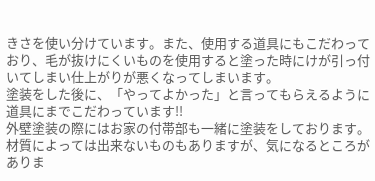きさを使い分けています。また、使用する道具にもこだわっており、毛が抜けにくいものを使用すると塗った時にけが引っ付いてしまい仕上がりが悪くなってしまいます。
塗装をした後に、「やってよかった」と言ってもらえるように道具にまでこだわっています!!
外壁塗装の際にはお家の付帯部も一緒に塗装をしております。
材質によっては出来ないものもありますが、気になるところがありま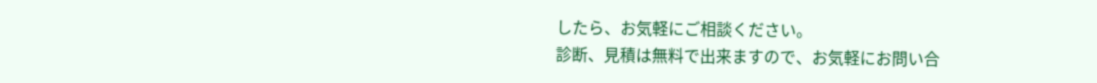したら、お気軽にご相談ください。
診断、見積は無料で出来ますので、お気軽にお問い合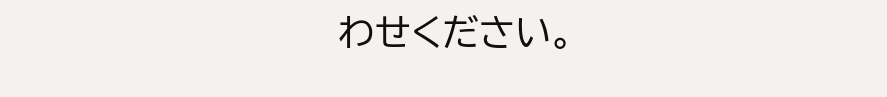わせください。